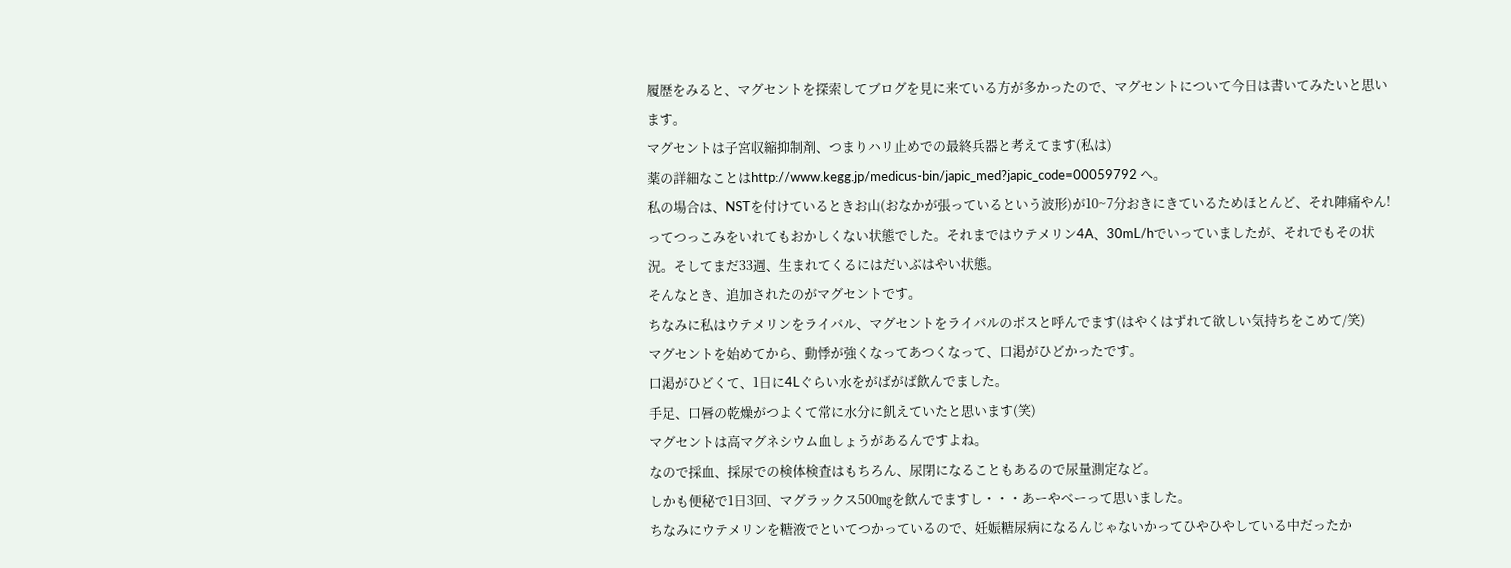履歴をみると、マグセントを探索してブログを見に来ている方が多かったので、マグセントについて今日は書いてみたいと思います。
マグセントは子宮収縮抑制剤、つまりハリ止めでの最終兵器と考えてます(私は)
薬の詳細なことはhttp://www.kegg.jp/medicus-bin/japic_med?japic_code=00059792 へ。
私の場合は、NSTを付けているときお山(おなかが張っているという波形)が10~7分おきにきているためほとんど、それ陣痛やん!ってつっこみをいれてもおかしくない状態でした。それまではウテメリン4A、30mL/hでいっていましたが、それでもその状況。そしてまだ33週、生まれてくるにはだいぶはやい状態。
そんなとき、追加されたのがマグセントです。
ちなみに私はウテメリンをライバル、マグセントをライバルのボスと呼んでます(はやくはずれて欲しい気持ちをこめて/笑)
マグセントを始めてから、動悸が強くなってあつくなって、口渇がひどかったです。
口渇がひどくて、1日に4Lぐらい水をがばがば飲んでました。
手足、口唇の乾燥がつよくて常に水分に飢えていたと思います(笑)
マグセントは高マグネシウム血しょうがあるんですよね。
なので採血、採尿での検体検査はもちろん、尿閉になることもあるので尿量測定など。
しかも便秘で1日3回、マグラックス500㎎を飲んでますし・・・あーやべーって思いました。
ちなみにウテメリンを糖液でといてつかっているので、妊娠糖尿病になるんじゃないかってひやひやしている中だったか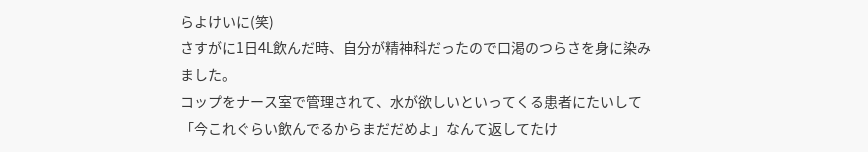らよけいに(笑)
さすがに1日4L飲んだ時、自分が精神科だったので口渇のつらさを身に染みました。
コップをナース室で管理されて、水が欲しいといってくる患者にたいして「今これぐらい飲んでるからまだだめよ」なんて返してたけ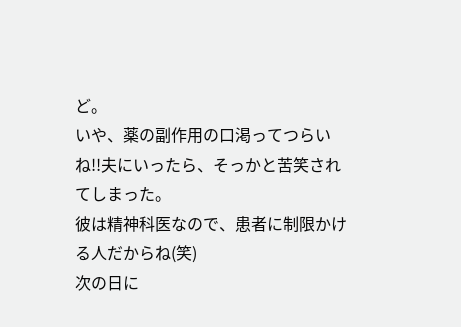ど。
いや、薬の副作用の口渇ってつらいね!!夫にいったら、そっかと苦笑されてしまった。
彼は精神科医なので、患者に制限かける人だからね(笑)
次の日に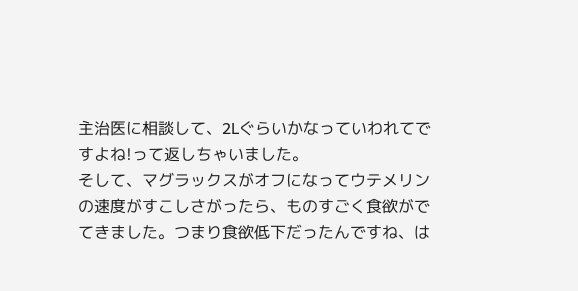主治医に相談して、2Lぐらいかなっていわれてですよね!って返しちゃいました。
そして、マグラックスがオフになってウテメリンの速度がすこしさがったら、ものすごく食欲がでてきました。つまり食欲低下だったんですね、は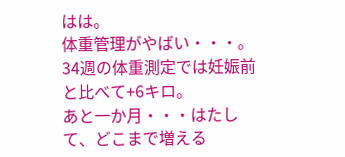はは。
体重管理がやばい・・・。
34週の体重測定では妊娠前と比べて+6キロ。
あと一か月・・・はたして、どこまで増える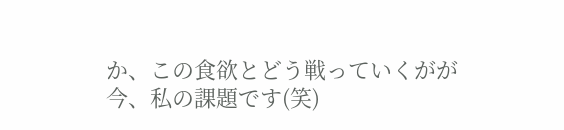か、この食欲とどう戦っていくがが今、私の課題です(笑)